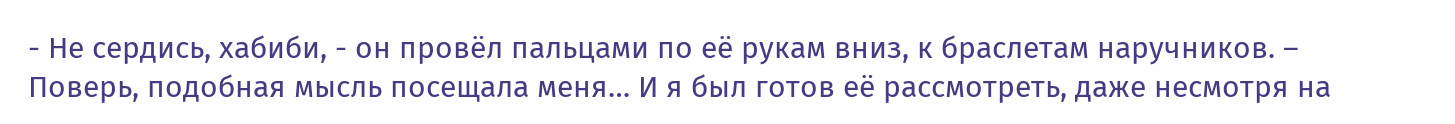- Не сердись, хабиби, - он провёл пальцами по её рукам вниз, к браслетам наручников. – Поверь, подобная мысль посещала меня… И я был готов её рассмотреть, даже несмотря на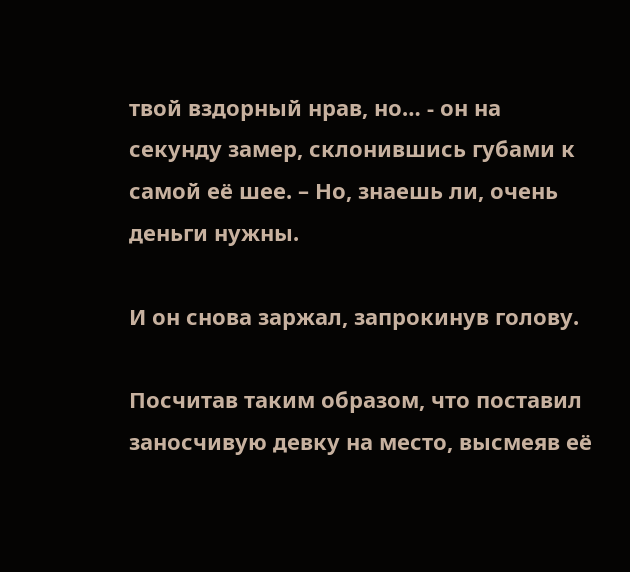твой вздорный нрав, но… - он на секунду замер, склонившись губами к самой её шее. – Но, знаешь ли, очень деньги нужны.

И он снова заржал, запрокинув голову.

Посчитав таким образом, что поставил заносчивую девку на место, высмеяв её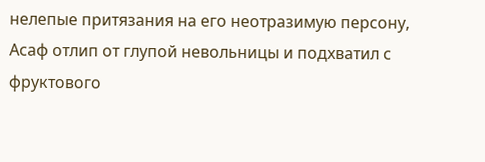нелепые притязания на его неотразимую персону, Асаф отлип от глупой невольницы и подхватил с фруктового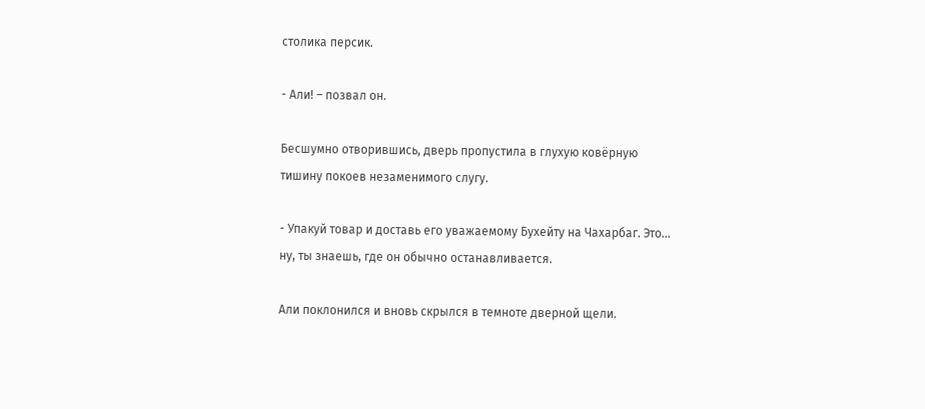столика персик.

- Али! – позвал он.

Бесшумно отворившись, дверь пропустила в глухую ковёрную тишину покоев незаменимого слугу.

- Упакуй товар и доставь его уважаемому Бухейту на Чахарбаг. Это… ну, ты знаешь, где он обычно останавливается.

Али поклонился и вновь скрылся в темноте дверной щели.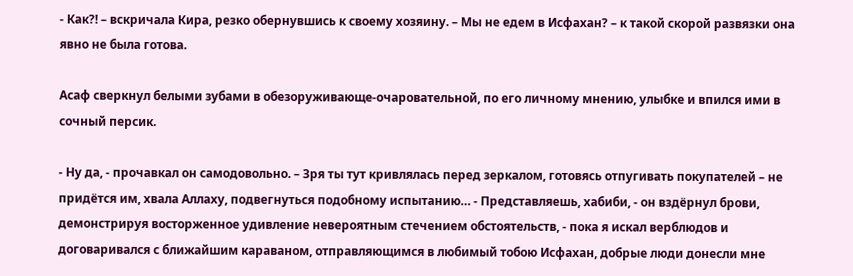- Как?! – вскричала Кира, резко обернувшись к своему хозяину. – Мы не едем в Исфахан? – к такой скорой развязки она явно не была готова.

Асаф сверкнул белыми зубами в обезоруживающе-очаровательной, по его личному мнению, улыбке и впился ими в сочный персик.

- Ну да, - прочавкал он самодовольно. – Зря ты тут кривлялась перед зеркалом, готовясь отпугивать покупателей – не придётся им, хвала Аллаху, подвегнуться подобному испытанию… - Представляешь, хабиби, - он вздёрнул брови, демонстрируя восторженное удивление невероятным стечением обстоятельств, - пока я искал верблюдов и договаривался с ближайшим караваном, отправляющимся в любимый тобою Исфахан, добрые люди донесли мне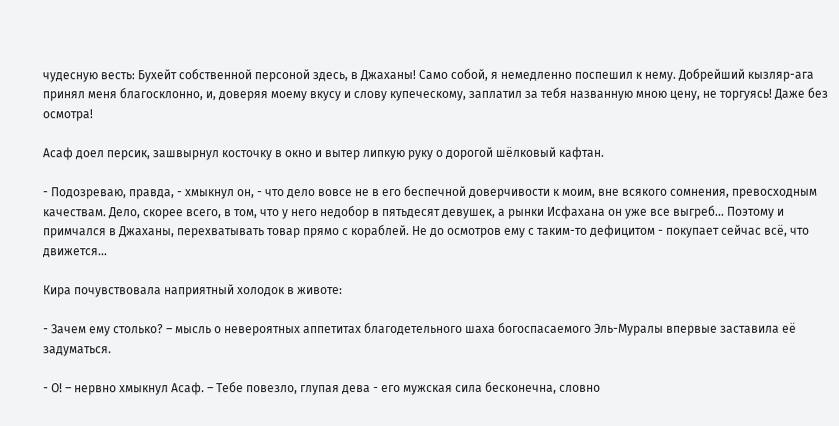чудесную весть: Бухейт собственной персоной здесь, в Джаханы! Само собой, я немедленно поспешил к нему. Добрейший кызляр-ага принял меня благосклонно, и, доверяя моему вкусу и слову купеческому, заплатил за тебя названную мною цену, не торгуясь! Даже без осмотра!

Асаф доел персик, зашвырнул косточку в окно и вытер липкую руку о дорогой шёлковый кафтан.

- Подозреваю, правда, - хмыкнул он, - что дело вовсе не в его беспечной доверчивости к моим, вне всякого сомнения, превосходным качествам. Дело, скорее всего, в том, что у него недобор в пятьдесят девушек, а рынки Исфахана он уже все выгреб… Поэтому и примчался в Джаханы, перехватывать товар прямо с кораблей. Не до осмотров ему с таким-то дефицитом - покупает сейчас всё, что движется…

Кира почувствовала наприятный холодок в животе:

- Зачем ему столько? – мысль о невероятных аппетитах благодетельного шаха богоспасаемого Эль-Муралы впервые заставила её задуматься.

- О! – нервно хмыкнул Асаф. – Тебе повезло, глупая дева - его мужская сила бесконечна, словно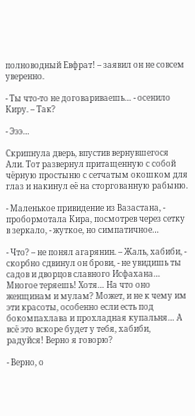полноводный Евфрат! – заявил он не совсем уверенно.

- Ты что-то не договариваешь… - осенило Киру. – Так?

- Эээ…

Скрипнула дверь, впустив вернувшегося Али. Тот развернул притащенную с собой чёрную простыню с сетчатым окошком для глаз и накинул её на сторгованную рабыню.

- Маленькое привидение из Вазастана, - пробормотала Кира, посмотрев через сетку в зеркало, - жуткое, но симпатичное…

- Что? – не понял агарянин. – Жаль, хабиби, - скорбно сдвинул он брови, - не увидишь ты садов и дворцов славного Исфахана… Многое теряешь! Хотя… На что оно женщинам и мулам? Может, и не к чему им эти красоты, особенно если есть под бокомпахлава и прохладная купальня… А всё это вскоре будет у тебя, хабиби, радуйся! Верно я говорю?

- Верно, о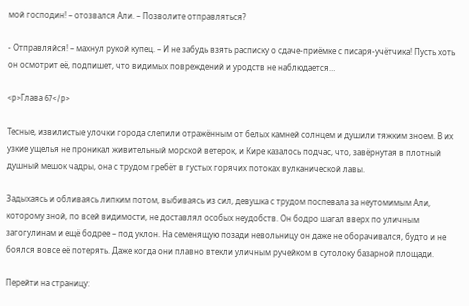мой господин! – отозвался Али. – Позволите отправляться?

- Отправляйся! – махнул рукой купец. – И не забудь взять расписку о сдаче-приёмке с писаря-учётчика! Пусть хоть он осмотрит её, подпишет, что видимых повреждений и уродств не наблюдается…

<p>Глава 67</p>

Тесные, извилистые улочки города слепили отражённым от белых камней солнцем и душили тяжким зноем. В их узкие ущелья не проникал живительный морской ветерок, и Кире казалось подчас, что, завёрнутая в плотный душный мешок чадры, она с трудом гребёт в густых горячих потоках вулканической лавы.

Задыхаясь и обливаясь липким потом, выбиваясь из сил, девушка с трудом поспевала за неутомимым Али, которому зной, по всей видимости, не доставлял особых неудобств. Он бодро шагал вверх по уличным загогулинам и ещё бодрее – под уклон. На семенящую позади невольницу он даже не оборачивался, будто и не боялся вовсе её потерять. Даже когда они плавно втекли уличным ручейком в сутолоку базарной площади.

Перейти на страницу: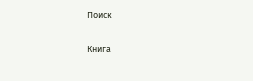Поиск

Книга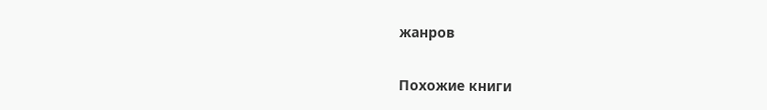жанров

Похожие книги